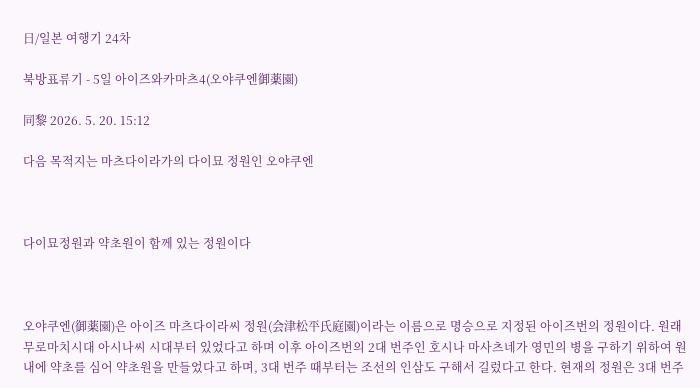日/일본 여행기 24차

북방표류기 - 5일 아이즈와카마츠4(오야쿠엔御薬園)

同黎 2026. 5. 20. 15:12

다음 목적지는 마츠다이라가의 다이묘 정원인 오야쿠엔



다이묘정원과 약초원이 함께 있는 정원이다



오야쿠엔(御薬園)은 아이즈 마츠다이라씨 정원(会津松平氏庭園)이라는 이름으로 명승으로 지정된 아이즈번의 정원이다. 원래 무로마치시대 아시나씨 시대부터 있었다고 하며 이후 아이즈번의 2대 번주인 호시나 마사츠네가 영민의 병을 구하기 위하여 원내에 약초를 심어 약초원을 만들었다고 하며, 3대 번주 때부터는 조선의 인삼도 구해서 길렀다고 한다. 현재의 정원은 3대 번주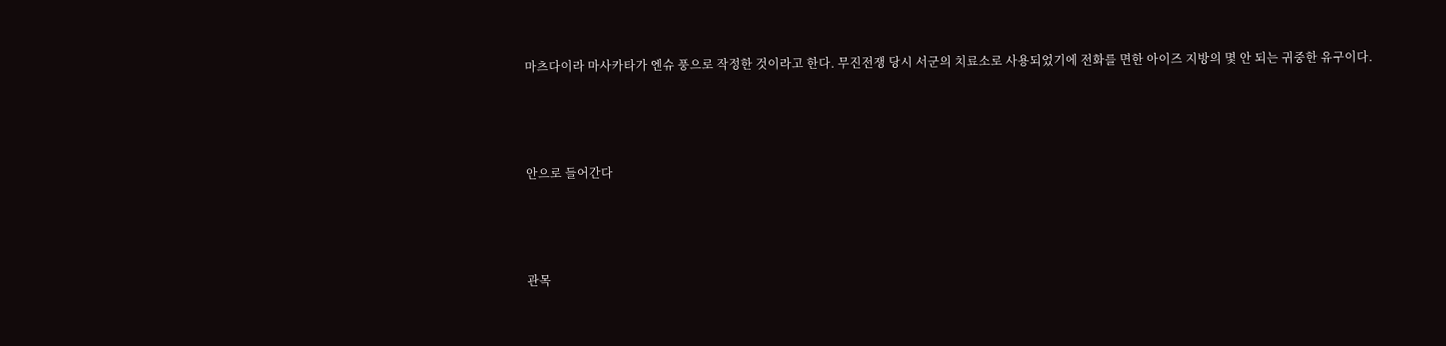마츠다이라 마사카타가 엔슈 풍으로 작정한 것이라고 한다. 무진전쟁 당시 서군의 치료소로 사용되었기에 전화를 면한 아이즈 지방의 몇 안 되는 귀중한 유구이다.



안으로 들어간다



관목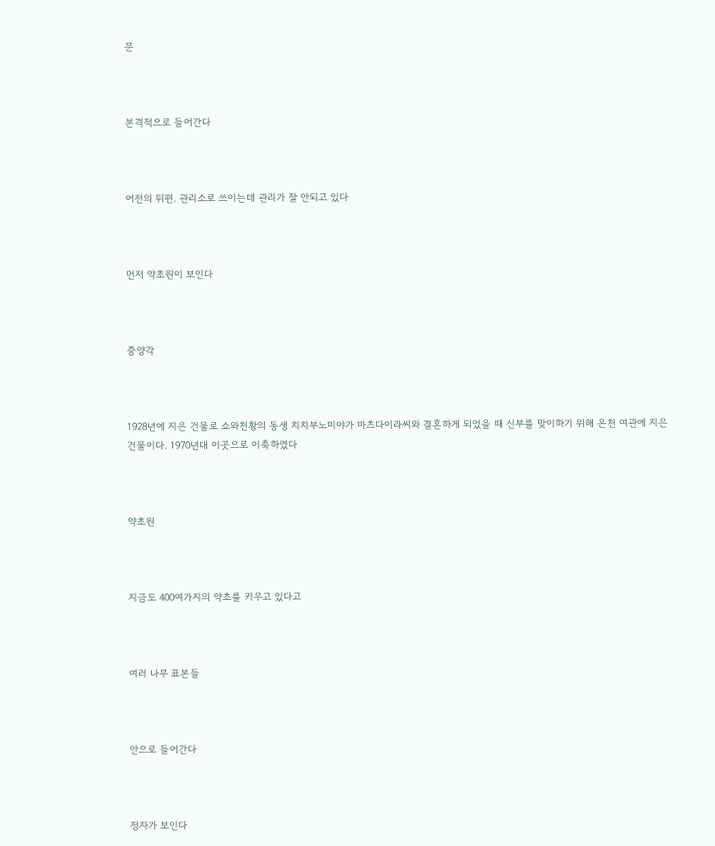문



본격적으로 들어간다



어전의 뒤편. 관리소로 쓰이는데 관리가 잘 안되고 있다



먼저 약초원이 보인다



중양각



1928년에 지은 건물로 쇼와천황의 동생 치치부노미야가 마츠다이라씨와 결혼하게 되었을 때 신부를 맞이하기 위해 온천 여관에 지은 건물이다. 1970년대 이곳으로 이축하였다



약초원



지금도 400여가지의 약초를 키우고 있다고



여러 나무 표본들



안으로 들어간다



정자가 보인다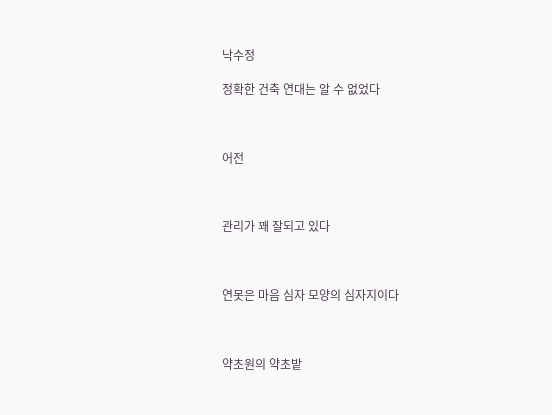낙수정

정확한 건축 연대는 알 수 없었다



어전



관리가 꽤 잘되고 있다



연못은 마음 심자 모양의 심자지이다



약초원의 약초밭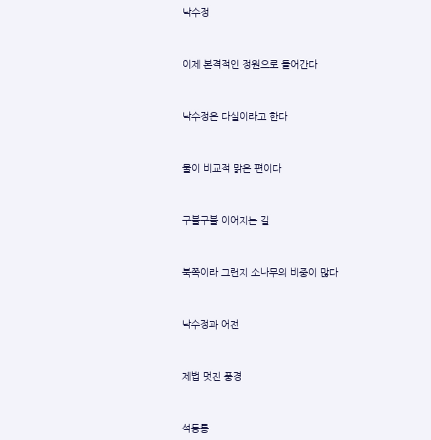낙수정



이제 본격적인 정원으로 들어간다



낙수정은 다실이라고 한다



물이 비교적 맑은 편이다



구불구불 이어지는 길



북쪽이라 그런지 소나무의 비중이 많다



낙수정과 어전



제법 멋진 풍경



석등롱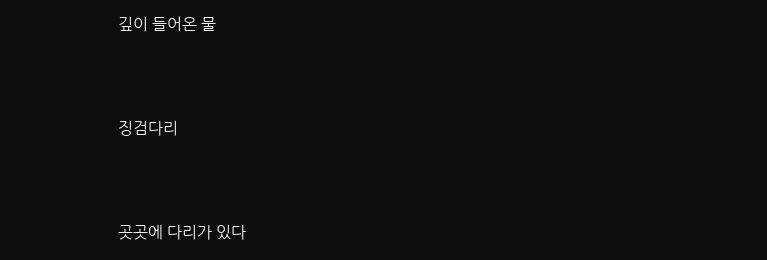깊이 들어온 물



징검다리



곳곳에 다리가 있다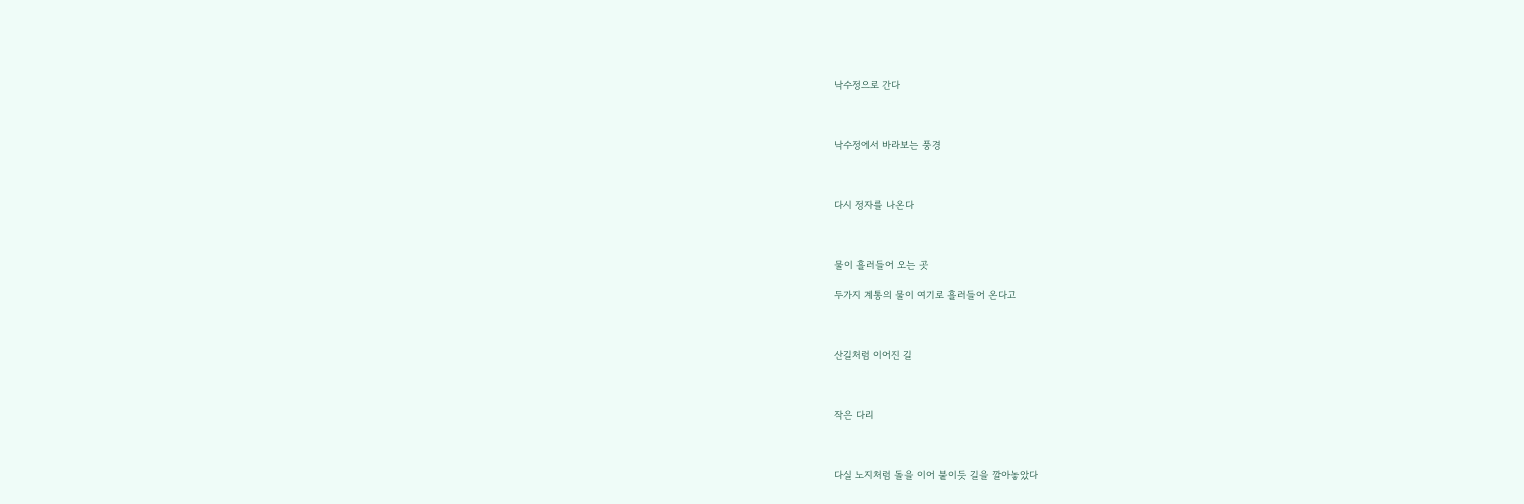낙수정으로 간다



낙수정에서 바라보는 풍경



다시 정자를 나온다



물이 흘러들어 오는 곳

두가지 계통의 물이 여기로 흘러들어 온다고



산길처럼 이어진 길



작은 다리



다실 노지처럼 돌을 이어 붙이듯 길을 깔아놓았다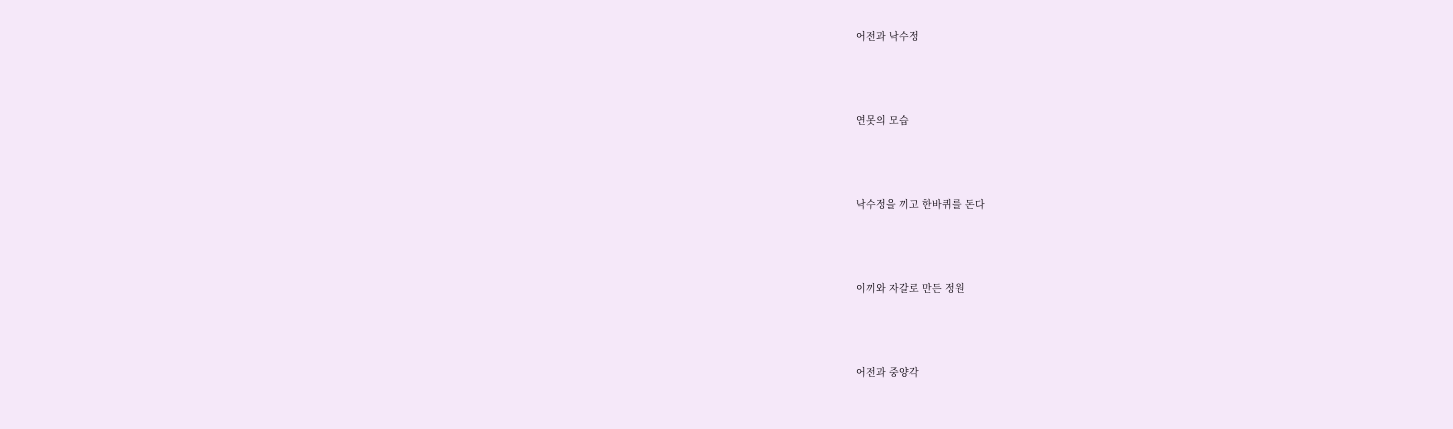어전과 낙수정



연못의 모습



낙수정을 끼고 한바퀴를 돈다



이끼와 자갈로 만든 정원



어전과 중양각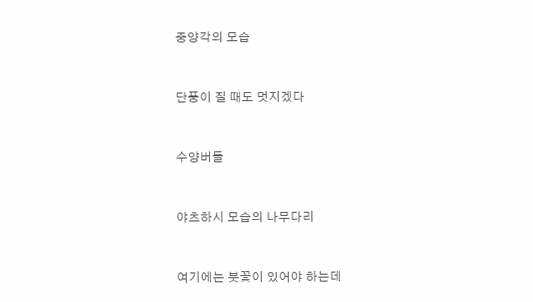중양각의 모습



단풍이 질 때도 멋지겠다



수양버들



야츠하시 모습의 나무다리



여기에는 붓꽃이 있어야 하는데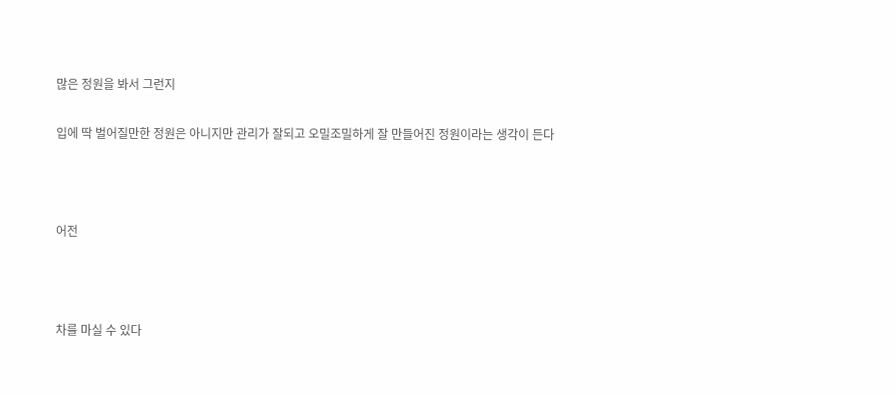많은 정원을 봐서 그런지

입에 딱 벌어질만한 정원은 아니지만 관리가 잘되고 오밀조밀하게 잘 만들어진 정원이라는 생각이 든다



어전



차를 마실 수 있다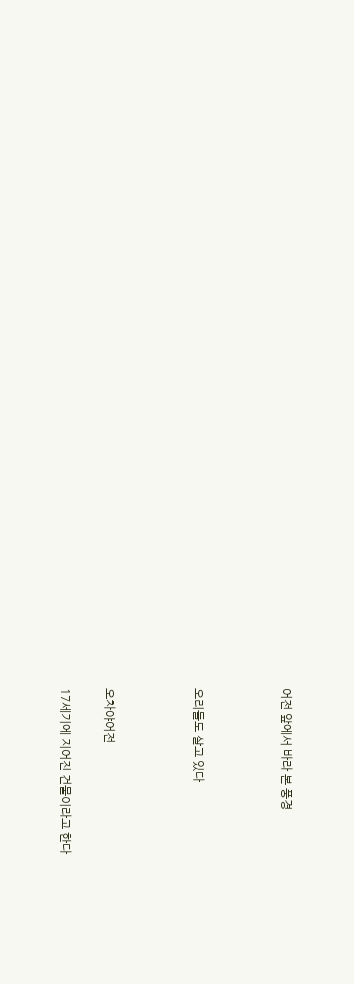어전 앞에서 바라 본 풍경



오리들도 살고 있다



오차야어전

17세기에 지어진 건물이라고 한다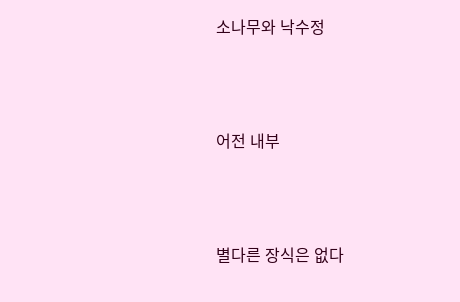소나무와 낙수정



어전 내부



별다른 장식은 없다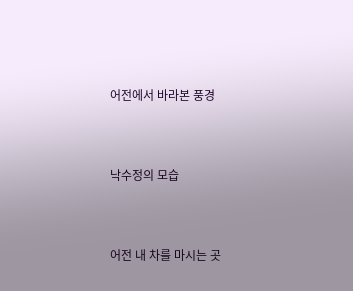어전에서 바라본 풍경



낙수정의 모습



어전 내 차를 마시는 곳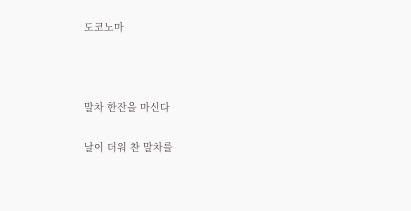도코노마



말차 한잔을 마신다

날이 더워 찬 말차를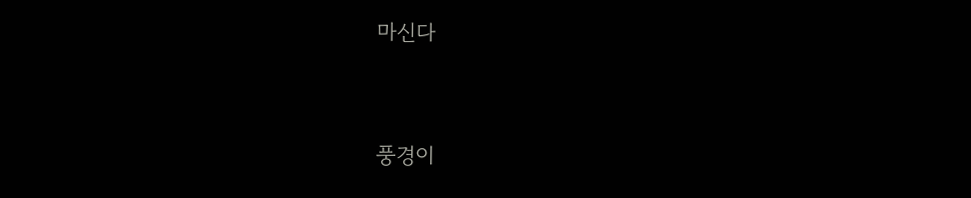마신다



풍경이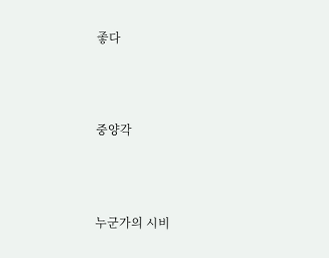좋다



중양각



누군가의 시비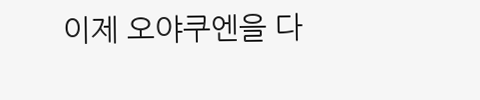이제 오야쿠엔을 다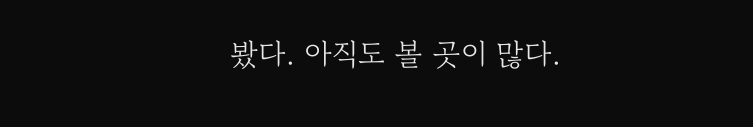봤다. 아직도 볼 곳이 많다.